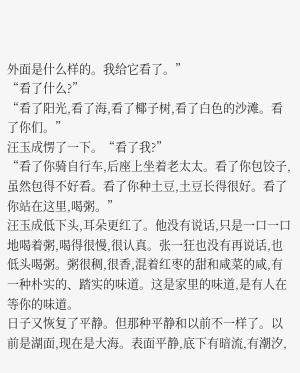外面是什么样的。我给它看了。”
“看了什么?”
“看了阳光,看了海,看了椰子树,看了白色的沙滩。看了你们。”
汪玉成愣了一下。“看了我?”
“看了你骑自行车,后座上坐着老太太。看了你包饺子,虽然包得不好看。看了你种土豆,土豆长得很好。看了你站在这里,喝粥。”
汪玉成低下头,耳朵更红了。他没有说话,只是一口一口地喝着粥,喝得很慢,很认真。张一狂也没有再说话,也低头喝粥。粥很稠,很香,混着红枣的甜和咸菜的咸,有一种朴实的、踏实的味道。这是家里的味道,是有人在等你的味道。
日子又恢复了平静。但那种平静和以前不一样了。以前是湖面,现在是大海。表面平静,底下有暗流,有潮汐,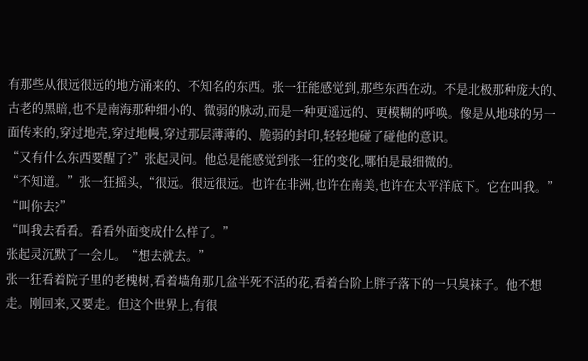有那些从很远很远的地方涌来的、不知名的东西。张一狂能感觉到,那些东西在动。不是北极那种庞大的、古老的黑暗,也不是南海那种细小的、微弱的脉动,而是一种更遥远的、更模糊的呼唤。像是从地球的另一面传来的,穿过地壳,穿过地幔,穿过那层薄薄的、脆弱的封印,轻轻地碰了碰他的意识。
“又有什么东西要醒了?”张起灵问。他总是能感觉到张一狂的变化,哪怕是最细微的。
“不知道。”张一狂摇头,“很远。很远很远。也许在非洲,也许在南美,也许在太平洋底下。它在叫我。”
“叫你去?”
“叫我去看看。看看外面变成什么样了。”
张起灵沉默了一会儿。“想去就去。”
张一狂看着院子里的老槐树,看着墙角那几盆半死不活的花,看着台阶上胖子落下的一只臭袜子。他不想走。刚回来,又要走。但这个世界上,有很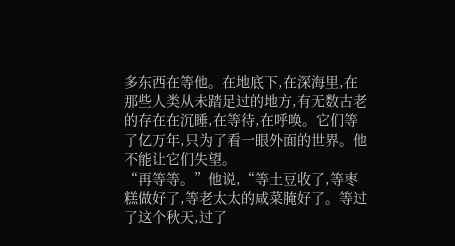多东西在等他。在地底下,在深海里,在那些人类从未踏足过的地方,有无数古老的存在在沉睡,在等待,在呼唤。它们等了亿万年,只为了看一眼外面的世界。他不能让它们失望。
“再等等。”他说,“等土豆收了,等枣糕做好了,等老太太的咸菜腌好了。等过了这个秋天,过了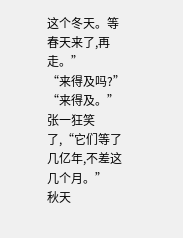这个冬天。等春天来了,再走。”
“来得及吗?”
“来得及。”张一狂笑了,“它们等了几亿年,不差这几个月。”
秋天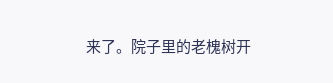来了。院子里的老槐树开